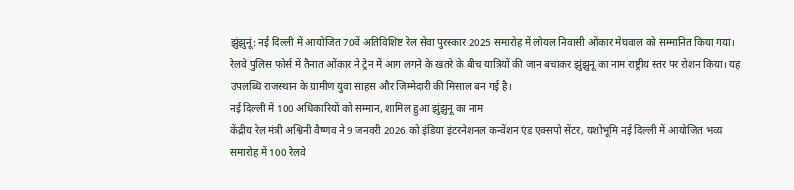झुंझुनूं: नई दिल्ली में आयोजित 70वें अतिविशिष्ट रेल सेवा पुरस्कार 2025 समारोह में लोयल निवासी ओंकार मेघवाल को सम्मानित किया गया। रेलवे पुलिस फोर्स में तैनात ओंकार ने ट्रेन में आग लगने के खतरे के बीच यात्रियों की जान बचाकर झुंझुनू का नाम राष्ट्रीय स्तर पर रोशन किया। यह उपलब्धि राजस्थान के ग्रामीण युवा साहस और जिम्मेदारी की मिसाल बन गई है।
नई दिल्ली में 100 अधिकारियों को सम्मान, शामिल हुआ झुंझुनू का नाम
केंद्रीय रेल मंत्री अश्विनी वैष्णव ने 9 जनवरी 2026 को इंडिया इंटरनेशनल कन्वेंशन एंड एक्सपो सेंटर, यशोभूमि नई दिल्ली में आयोजित भव्य समारोह में 100 रेलवे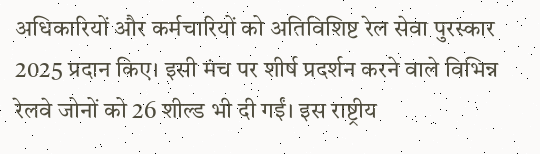अधिकारियों और कर्मचारियों को अतिविशिष्ट रेल सेवा पुरस्कार 2025 प्रदान किए। इसी मंच पर शीर्ष प्रदर्शन करने वाले विभिन्न रेलवे जोनों को 26 शील्ड भी दी गईं। इस राष्ट्रीय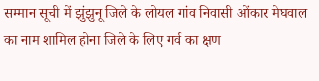सम्मान सूची में झुंझुनू जिले के लोयल गांव निवासी ओंकार मेघवाल का नाम शामिल होना जिले के लिए गर्व का क्षण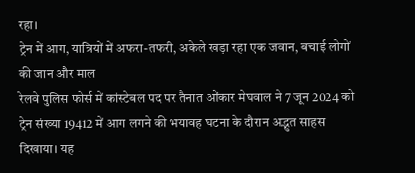रहा।
ट्रेन में आग, यात्रियों में अफरा-तफरी, अकेले खड़ा रहा एक जवान, बचाई लोगों की जान और माल
रेलवे पुलिस फोर्स में कांस्टेबल पद पर तैनात ओंकार मेघवाल ने 7 जून 2024 को ट्रेन संख्या 19412 में आग लगने की भयावह घटना के दौरान अद्भुत साहस दिखाया। यह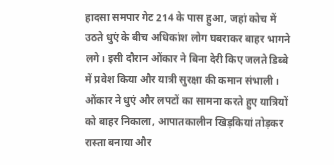हादसा समपार गेट 214 के पास हुआ, जहां कोच में उठते धुएं के बीच अधिकांश लोग घबराकर बाहर भागने लगे। इसी दौरान ओंकार ने बिना देरी किए जलते डिब्बे में प्रवेश किया और यात्री सुरक्षा की कमान संभाली।
ओंकार ने धुएं और लपटों का सामना करते हुए यात्रियों को बाहर निकाला, आपातकालीन खिड़कियां तोड़कर रास्ता बनाया और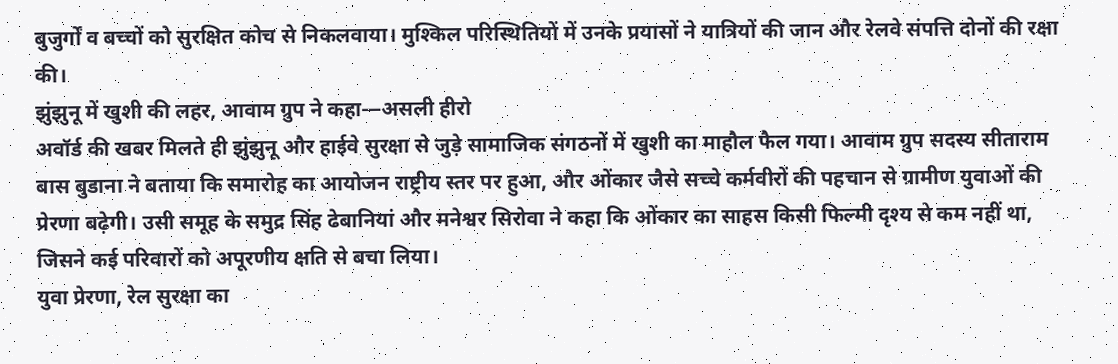बुजुर्गों व बच्चों को सुरक्षित कोच से निकलवाया। मुश्किल परिस्थितियों में उनके प्रयासों ने यात्रियों की जान और रेलवे संपत्ति दोनों की रक्षा की।
झुंझुनू में खुशी की लहर, आवाम ग्रुप ने कहा—असली हीरो
अवॉर्ड की खबर मिलते ही झुंझुनू और हाईवे सुरक्षा से जुड़े सामाजिक संगठनों में खुशी का माहौल फैल गया। आवाम ग्रुप सदस्य सीताराम बास बुडाना ने बताया कि समारोह का आयोजन राष्ट्रीय स्तर पर हुआ, और ओंकार जैसे सच्चे कर्मवीरों की पहचान से ग्रामीण युवाओं की प्रेरणा बढ़ेगी। उसी समूह के समुद्र सिंह ढेबानियां और मनेश्वर सिरोवा ने कहा कि ओंकार का साहस किसी फिल्मी दृश्य से कम नहीं था, जिसने कई परिवारों को अपूरणीय क्षति से बचा लिया।
युवा प्रेरणा, रेल सुरक्षा का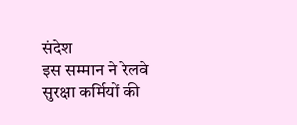संदेश
इस सम्मान ने रेलवे सुरक्षा कर्मियों की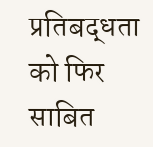प्रतिबद्धता को फिर साबित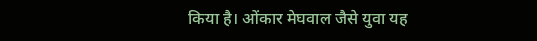किया है। ओंकार मेघवाल जैसे युवा यह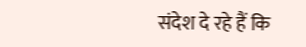संदेश दे रहे हैं कि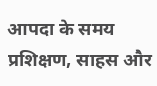आपदा के समय प्रशिक्षण, साहस और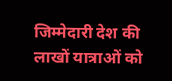जिम्मेदारी देश की लाखों यात्राओं को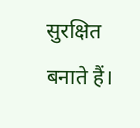सुरक्षित बनाते हैं।